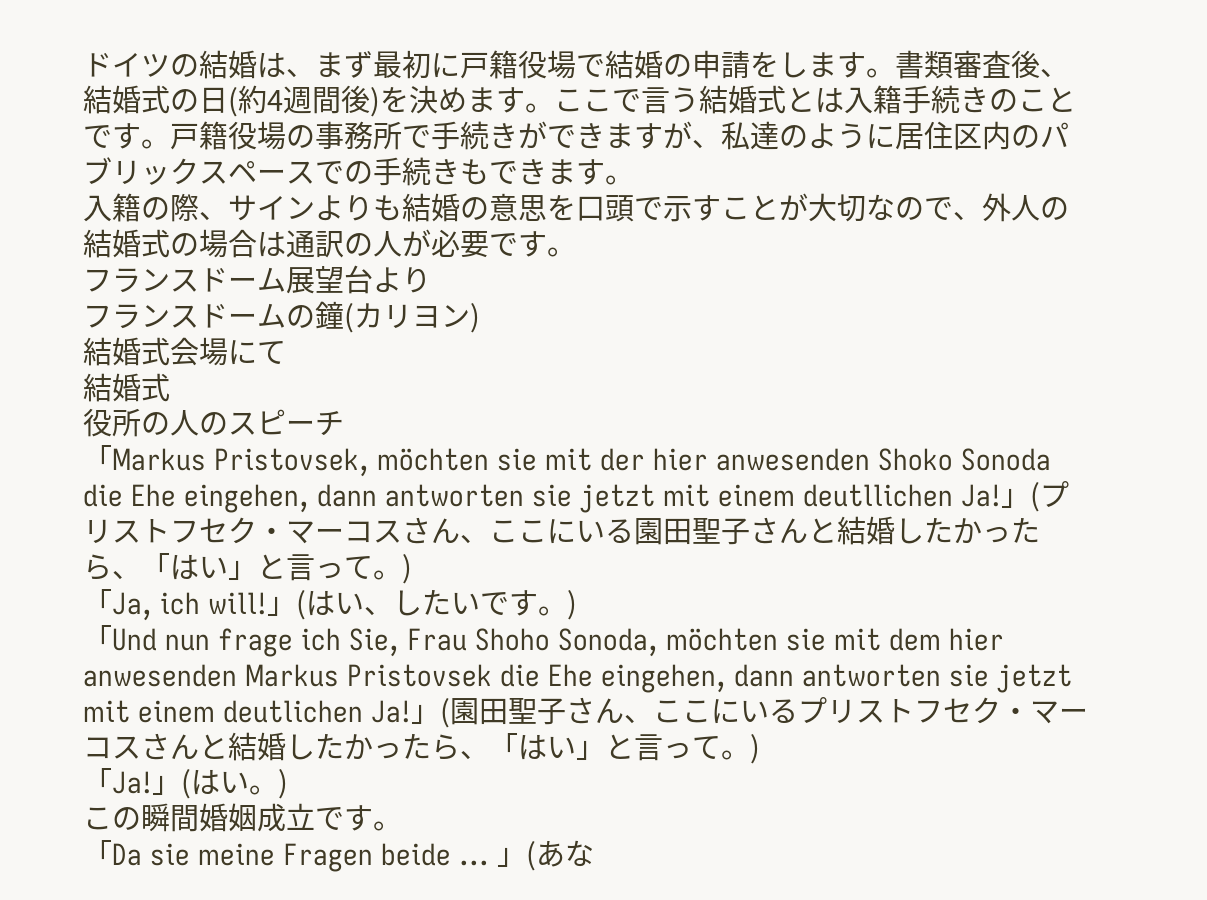ドイツの結婚は、まず最初に戸籍役場で結婚の申請をします。書類審査後、結婚式の日(約4週間後)を決めます。ここで言う結婚式とは入籍手続きのことです。戸籍役場の事務所で手続きができますが、私達のように居住区内のパブリックスペースでの手続きもできます。
入籍の際、サインよりも結婚の意思を口頭で示すことが大切なので、外人の結婚式の場合は通訳の人が必要です。
フランスドーム展望台より
フランスドームの鐘(カリヨン)
結婚式会場にて
結婚式
役所の人のスピーチ
「Markus Pristovsek, möchten sie mit der hier anwesenden Shoko Sonoda die Ehe eingehen, dann antworten sie jetzt mit einem deutllichen Ja!」(プリストフセク・マーコスさん、ここにいる園田聖子さんと結婚したかったら、「はい」と言って。)
「Ja, ich will!」(はい、したいです。)
「Und nun frage ich Sie, Frau Shoho Sonoda, möchten sie mit dem hier anwesenden Markus Pristovsek die Ehe eingehen, dann antworten sie jetzt mit einem deutlichen Ja!」(園田聖子さん、ここにいるプリストフセク・マーコスさんと結婚したかったら、「はい」と言って。)
「Ja!」(はい。)
この瞬間婚姻成立です。
「Da sie meine Fragen beide ... 」(あな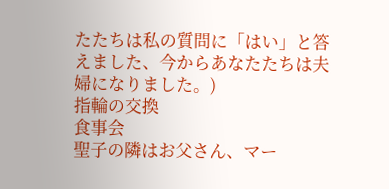たたちは私の質問に「はい」と答えました、今からあなたたちは夫婦になりました。)
指輪の交換
食事会
聖子の隣はお父さん、マー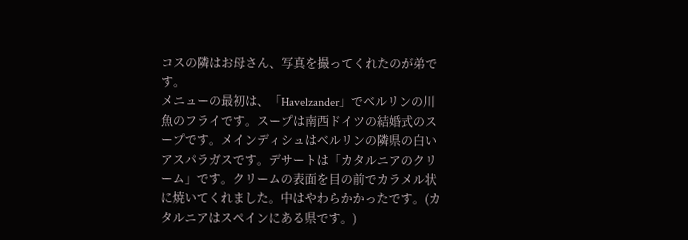コスの隣はお母さん、写真を撮ってくれたのが弟です。
メニューの最初は、「Havelzander」でベルリンの川魚のフライです。スープは南西ドイツの結婚式のスープです。メインディシュはベルリンの隣県の白いアスパラガスです。デサートは「カタルニアのクリーム」です。クリームの表面を目の前でカラメル状に焼いてくれました。中はやわらかかったです。(カタルニアはスペインにある県です。)